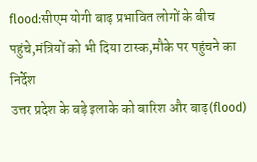flood:सीएम योगी बाढ़ प्रभावित लोगों के बीच पहुंचे,मंत्रियों को भी दिया टास्क,मौके पर पहुंचने का निर्देश
उत्तर प्रदेश के बड़े इलाके को बारिश और बाढ़(flood)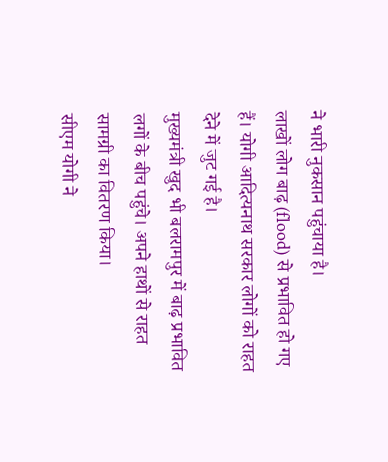ने भारी नुकसान पहुंचाया है।
लाखों लोग बाढ़ (flood) से प्रभावित हो गए हैं। योगी आदित्यनाथ सरकार लोगों को राहत देने में जुट गई है।
मुख्यमंत्री खुद भी बलरामपुर में बाढ़ प्रभावित लगों के बीच पहुंचे। अपने हाथों से राहत सामग्री का वितरण किया।
सीएम योगी ने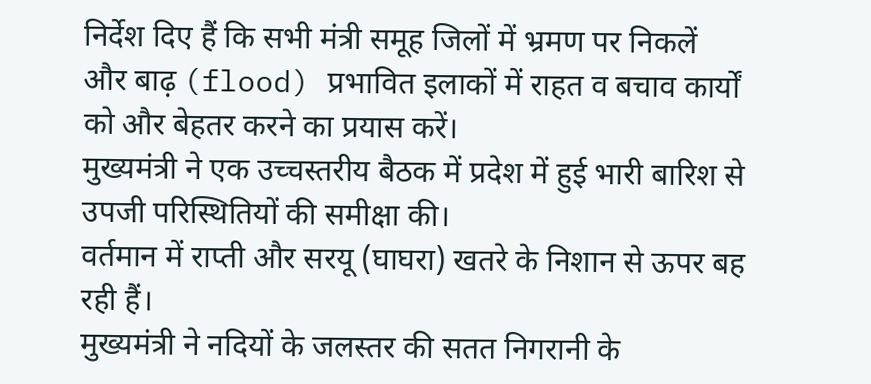निर्देश दिए हैं कि सभी मंत्री समूह जिलों में भ्रमण पर निकलें
और बाढ़ (flood) प्रभावित इलाकों में राहत व बचाव कार्यों को और बेहतर करने का प्रयास करें।
मुख्यमंत्री ने एक उच्चस्तरीय बैठक में प्रदेश में हुई भारी बारिश से उपजी परिस्थितियों की समीक्षा की।
वर्तमान में राप्ती और सरयू (घाघरा) खतरे के निशान से ऊपर बह रही हैं।
मुख्यमंत्री ने नदियों के जलस्तर की सतत निगरानी के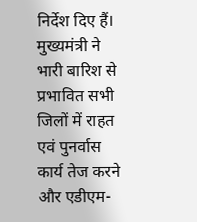निर्देश दिए हैं।
मुख्यमंत्री ने भारी बारिश से प्रभावित सभी जिलों में राहत एवं पुनर्वास कार्य तेज करने
और एडीएम-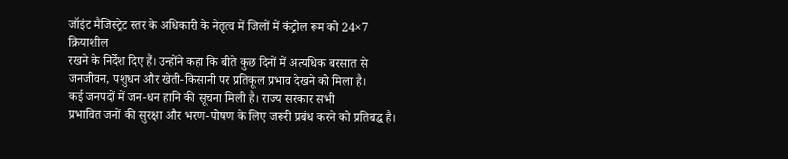जॉइंट मैजिस्ट्रेट स्तर के अधिकारी के नेतृत्व में जिलों में कंट्रोल रूम को 24×7 क्रियाशील
रखने के निर्देश दिए हैं। उन्होंने कहा कि बीते कुछ दिनों में अत्यधिक बरसात से
जनजीवन, पशुधन और खेती-किसानी पर प्रतिकूल प्रभाव देखने को मिला है।
कई जनपदों में जन-धन हानि की सूचना मिली है। राज्य सरकार सभी
प्रभावित जनों की सुरक्षा और भरण-पोषण के लिए जरूरी प्रबंध करने को प्रतिबद्ध है।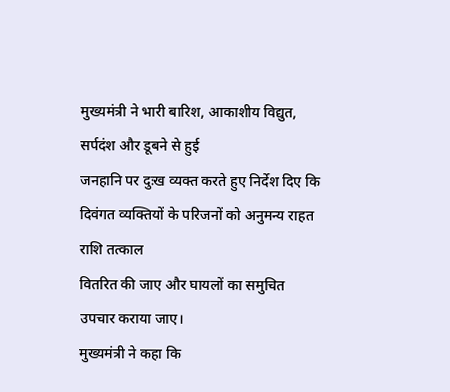मुख्यमंत्री ने भारी बारिश, आकाशीय विद्युत, सर्पदंश और डूबने से हुई
जनहानि पर दुःख व्यक्त करते हुए निर्देश दिए कि दिवंगत व्यक्तियों के परिजनों को अनुमन्य राहत राशि तत्काल
वितरित की जाए और घायलों का समुचित उपचार कराया जाए।
मुख्यमंत्री ने कहा कि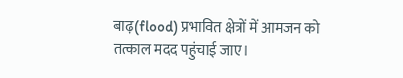बाढ़(flood) प्रभावित क्षेत्रों में आमजन को तत्काल मदद पहुंचाई जाए।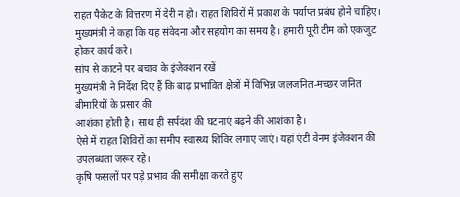राहत पैकेट के वित्तरण में देरी न हो। राहत शिविरों में प्रकाश के पर्याप्त प्रबंध होने चाहिए।
मुख्यमंत्री ने कहा कि यह संवेदना और सहयोग का समय है। हमारी पूरी टीम को एकजुट होकर कार्य करे।
सांप से काटने पर बचाव के इंजेक्शन रखें
मुख्यमंत्री ने निर्देश दिए हैं कि बाढ़ प्रभावित क्षेत्रों में विभिन्न जलजनित-मच्छर जनित बीमारियों के प्रसार की
आशंका होती है। साथ ही सर्पदंश की घटनाएं बढ़ने की आशंका है।
ऐसे में राहत शिविरों का समीप स्वास्थ्य शिविर लगाए जाएं। यहां एंटी वेनम इंजेक्शन की उपलब्धता जरूर रहे।
कृषि फसलों पर पड़े प्रभाव की समीक्षा करते हुए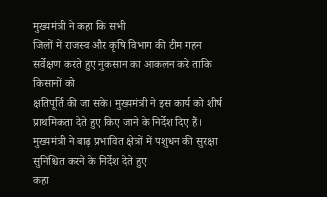मुख्यमंत्री ने कहा कि सभी
जिलों में राजस्व और कृषि विभाग की टीम गहन सर्वेक्षण करते हुए नुकसान का आकलन करे ताकि किसानों को
क्षतिपूर्ति की जा सके। मुख्यमंत्री ने इस कार्य को शीर्ष प्राथमिकता देते हुए किए जाने के निर्देश दिए हैं।
मुख्यमंत्री ने बाढ़ प्रभावित क्षेत्रों में पशुधन की सुरक्षा सुनिश्चित करने के निर्देश देते हुए
कहा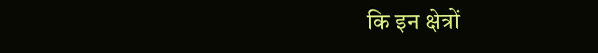कि इन क्षेत्रों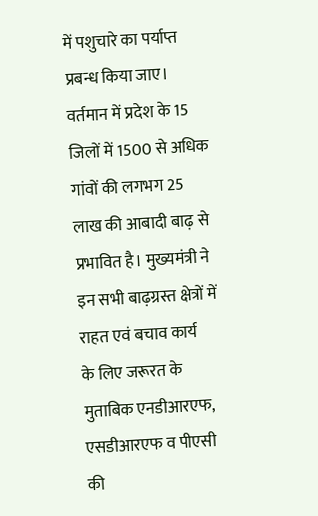में पशुचारे का पर्याप्त प्रबन्ध किया जाए। वर्तमान में प्रदेश के 15 जिलों में 1500 से अधिक
गांवों की लगभग 25 लाख की आबादी बाढ़ से प्रभावित है। मुख्यमंत्री ने इन सभी बाढ़ग्रस्त क्षेत्रों में राहत एवं बचाव कार्य
के लिए जरूरत के मुताबिक एनडीआरएफ, एसडीआरएफ व पीएसी की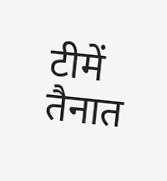टीमें तैनात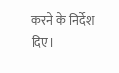करने के निर्देश दिए।